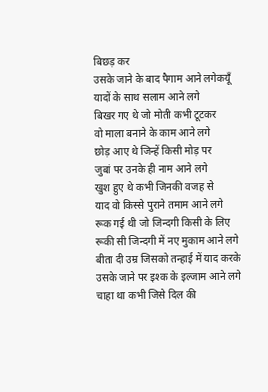बिछड़ कर
उसके जाने के बाद पैगाम आने लगेकयूँ यादों के साथ सलाम आने लगे
बिखर गए थे जो मोती कभी टूटकर
वो माला बनाने के काम आने लगे
छोड़ आए थे जिन्हें किसी मोड़ पर
जुबां पर उनके ही नाम आने लगे
खुश हुए थे कभी जिनकी वजह से
याद वो किस्से पुराने तमाम आने लगे
रूक गई थी जो जिन्दगी किसी के लिए
रूकी सी जिन्दगी में नए मुकाम आने लगे
बीता दी उम्र जिसको तन्हाई में याद करके
उसके जाने पर इश्क के इल्जाम आने लगे
चाहा था कभी जिसे दिल की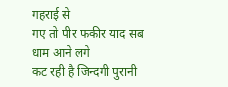गहराई से
गए तो पीर फकीर याद सब धाम आने लगे
कट रही है जिन्दगी पुरानी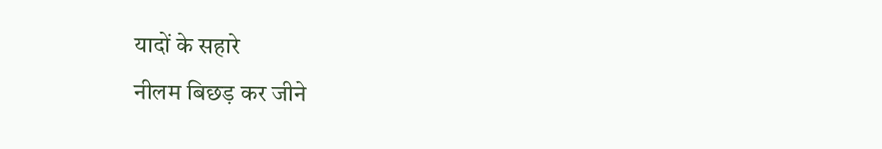यादों के सहारे
नीलम बिछड़ कर जीने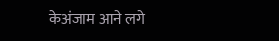केअंजाम आने लगे